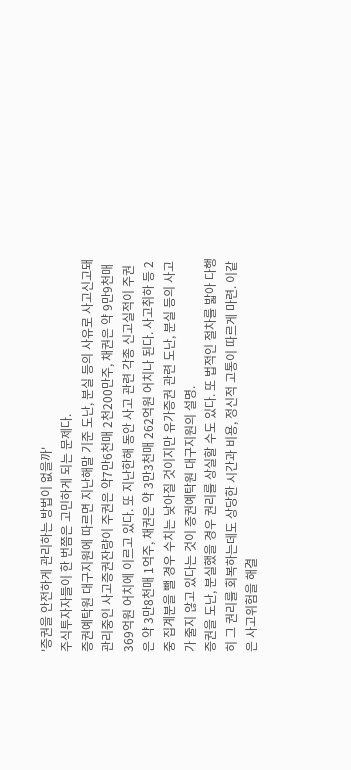'증권을 안전하게 관리하는 방법이 없을까'
주식투자자들이 한 번쯤은 고민하게 되는 문제다.
증권예탁원 대구지원에 따르면 지난해말 기준 도난, 분실 등의 사유로 사고신고돼 관리중인 사고증권잔량이 주권은 약7만6천매 2천200만주, 채권은 약 9만9천매 369억원 어치에 이르고 있다. 또 지난한해 동안 사고 관련 각종 신고실적이 주권은 약 3만8천매 1억주, 채권은 약 3만3천매 262억원 어치나 된다. 사고취하 등 2중 집계분을 뺄 경우 수치는 낮아질 것이지만 유가증권 관련 도난, 분실 등의 사고가 줄지 않고 있다는 것이 증권예탁원 대구지원의 설명.
증권을 도난, 분실했을 경우 권리를 상실할 수도 있다. 또 법적인 절차를 밟아 다행히 그 권리를 회복하는데도 상당한 시간과 비용, 정신적 고통이 따르게 마련. 이같은 사고위험을 해결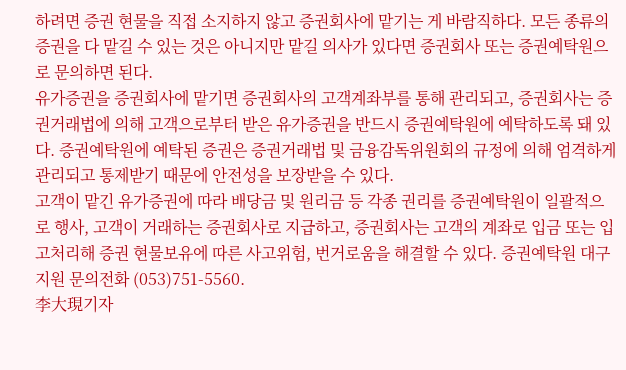하려면 증권 현물을 직접 소지하지 않고 증권회사에 맡기는 게 바람직하다. 모든 종류의 증권을 다 맡길 수 있는 것은 아니지만 맡길 의사가 있다면 증권회사 또는 증권예탁원으로 문의하면 된다.
유가증권을 증권회사에 맡기면 증권회사의 고객계좌부를 통해 관리되고, 증권회사는 증권거래법에 의해 고객으로부터 받은 유가증권을 반드시 증권예탁원에 예탁하도록 돼 있다. 증권예탁원에 예탁된 증권은 증권거래법 및 금융감독위원회의 규정에 의해 엄격하게 관리되고 통제받기 때문에 안전성을 보장받을 수 있다.
고객이 맡긴 유가증권에 따라 배당금 및 원리금 등 각종 권리를 증권예탁원이 일괄적으로 행사, 고객이 거래하는 증권회사로 지급하고, 증권회사는 고객의 계좌로 입금 또는 입고처리해 증권 현물보유에 따른 사고위험, 번거로움을 해결할 수 있다. 증권예탁원 대구지원 문의전화 (053)751-5560.
李大現기자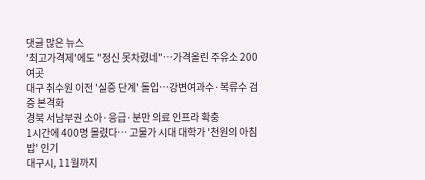댓글 많은 뉴스
'최고가격제'에도 "정신 못차렸네"…가격올린 주유소 200여곳
대구 취수원 이전 '실증 단계' 돌입…강변여과수·복류수 검증 본격화
경북 서남부권 소아·응급·분만 의료 인프라 확충
1시간에 400명 몰렸다… 고물가 시대 대학가 '천원의 아침밥' 인기
대구시, 11월까지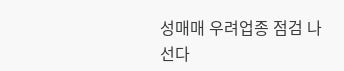성매매 우려업종 점검 나선다